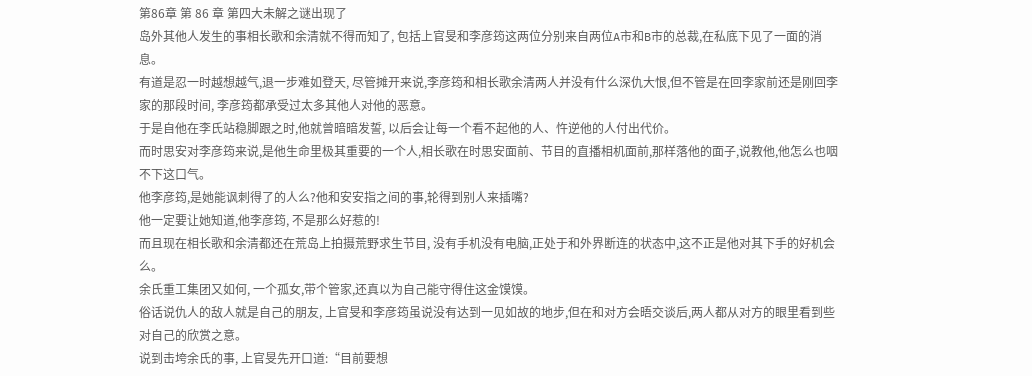第86章 第 86 章 第四大未解之谜出现了
岛外其他人发生的事相长歌和余清就不得而知了, 包括上官旻和李彦筠这两位分别来自两位A市和B市的总裁,在私底下见了一面的消息。
有道是忍一时越想越气,退一步难如登天, 尽管摊开来说,李彦筠和相长歌余清两人并没有什么深仇大恨,但不管是在回李家前还是刚回李家的那段时间, 李彦筠都承受过太多其他人对他的恶意。
于是自他在李氏站稳脚跟之时,他就曾暗暗发誓, 以后会让每一个看不起他的人、忤逆他的人付出代价。
而时思安对李彦筠来说,是他生命里极其重要的一个人,相长歌在时思安面前、节目的直播相机面前,那样落他的面子,说教他,他怎么也咽不下这口气。
他李彦筠,是她能讽刺得了的人么?他和安安指之间的事,轮得到别人来插嘴?
他一定要让她知道,他李彦筠, 不是那么好惹的!
而且现在相长歌和余清都还在荒岛上拍摄荒野求生节目, 没有手机没有电脑,正处于和外界断连的状态中,这不正是他对其下手的好机会么。
余氏重工集团又如何, 一个孤女,带个管家,还真以为自己能守得住这金馍馍。
俗话说仇人的敌人就是自己的朋友, 上官旻和李彦筠虽说没有达到一见如故的地步,但在和对方会晤交谈后,两人都从对方的眼里看到些对自己的欣赏之意。
说到击垮余氏的事, 上官旻先开口道:“目前要想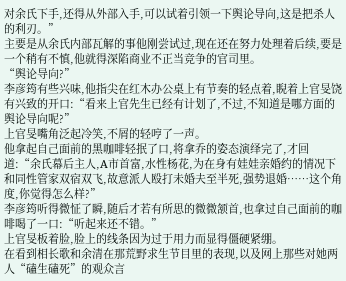对余氏下手,还得从外部入手,可以试着引领一下舆论导向,这是把杀人的利刃。”
主要是从余氏内部瓦解的事他刚尝试过,现在还在努力处理着后续,要是一个稍有不慎,他就得深陷商业不正当竞争的官司里。
“舆论导向?”
李彦筠有些兴味,他指尖在红木办公桌上有节奏的轻点着,睨着上官旻饶有兴致的开口:“看来上官先生已经有计划了,不过,不知道是哪方面的舆论导向呢?”
上官旻嘴角泛起冷笑,不屑的轻哼了一声。
他拿起自己面前的黑咖啡轻抿了口,将拿乔的姿态演绎完了,才回道:“余氏幕后主人,A市首富,水性杨花,为在身有娃娃亲婚约的情况下和同性管家双宿双飞,故意派人殴打未婚夫至半死,强势退婚……这个角度,你觉得怎么样?”
李彦筠听得微怔了瞬,随后才若有所思的微微颔首,也拿过自己面前的咖啡喝了一口:“听起来还不错。”
上官旻板着脸,脸上的线条因为过于用力而显得僵硬紧绷。
在看到相长歌和余清在那荒野求生节目里的表现,以及网上那些对她两人“磕生磕死”的观众言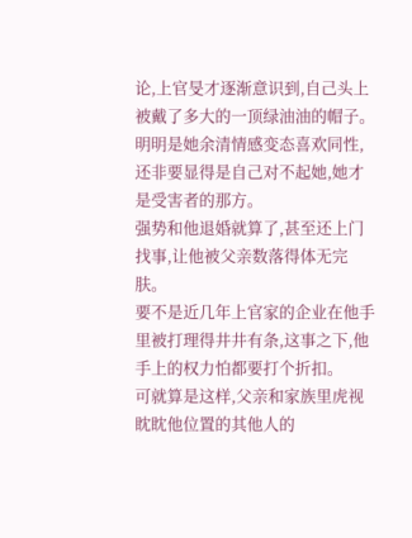论,上官旻才逐渐意识到,自己头上被戴了多大的一顶绿油油的帽子。
明明是她余清情感变态喜欢同性,还非要显得是自己对不起她,她才是受害者的那方。
强势和他退婚就算了,甚至还上门找事,让他被父亲数落得体无完肤。
要不是近几年上官家的企业在他手里被打理得井井有条,这事之下,他手上的权力怕都要打个折扣。
可就算是这样,父亲和家族里虎视眈眈他位置的其他人的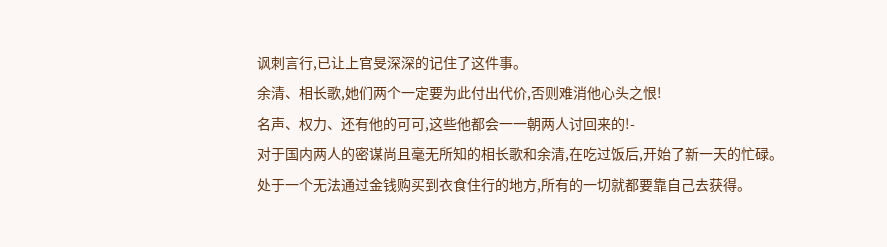讽刺言行,已让上官旻深深的记住了这件事。
余清、相长歌,她们两个一定要为此付出代价,否则难消他心头之恨!
名声、权力、还有他的可可,这些他都会一一朝两人讨回来的!-
对于国内两人的密谋尚且毫无所知的相长歌和余清,在吃过饭后,开始了新一天的忙碌。
处于一个无法通过金钱购买到衣食住行的地方,所有的一切就都要靠自己去获得。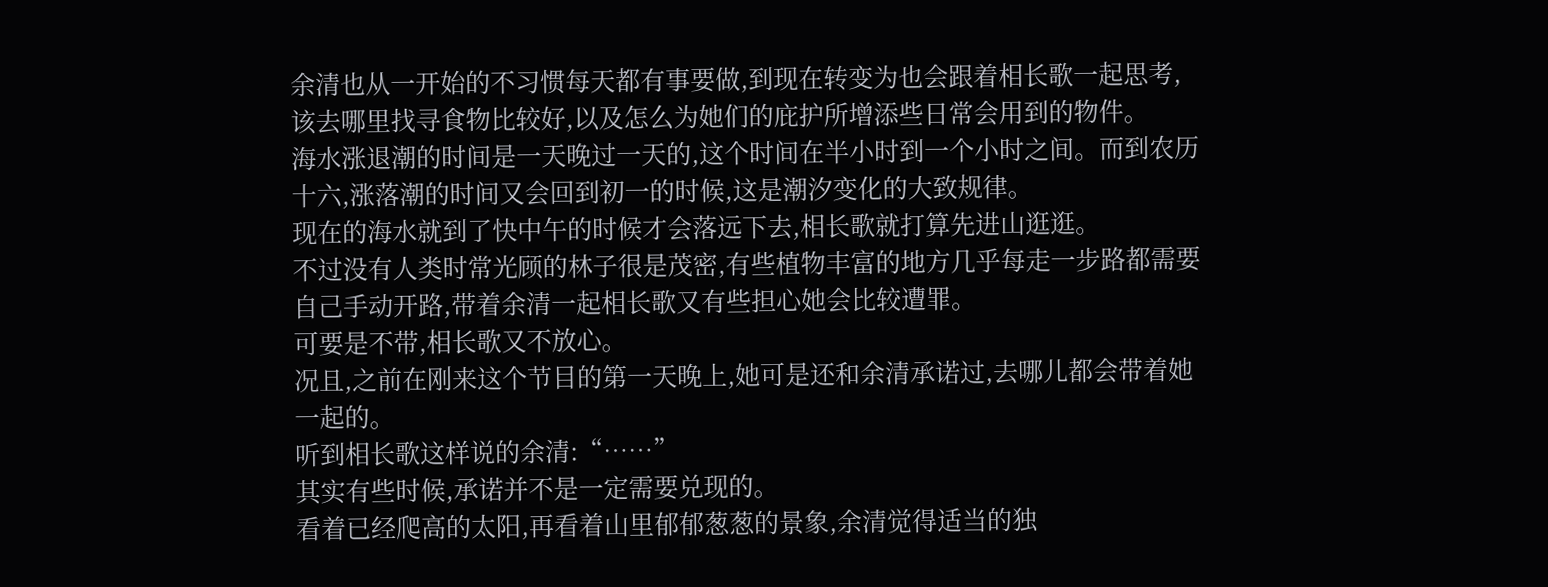余清也从一开始的不习惯每天都有事要做,到现在转变为也会跟着相长歌一起思考,该去哪里找寻食物比较好,以及怎么为她们的庇护所增添些日常会用到的物件。
海水涨退潮的时间是一天晚过一天的,这个时间在半小时到一个小时之间。而到农历十六,涨落潮的时间又会回到初一的时候,这是潮汐变化的大致规律。
现在的海水就到了快中午的时候才会落远下去,相长歌就打算先进山逛逛。
不过没有人类时常光顾的林子很是茂密,有些植物丰富的地方几乎每走一步路都需要自己手动开路,带着余清一起相长歌又有些担心她会比较遭罪。
可要是不带,相长歌又不放心。
况且,之前在刚来这个节目的第一天晚上,她可是还和余清承诺过,去哪儿都会带着她一起的。
听到相长歌这样说的余清:“……”
其实有些时候,承诺并不是一定需要兑现的。
看着已经爬高的太阳,再看着山里郁郁葱葱的景象,余清觉得适当的独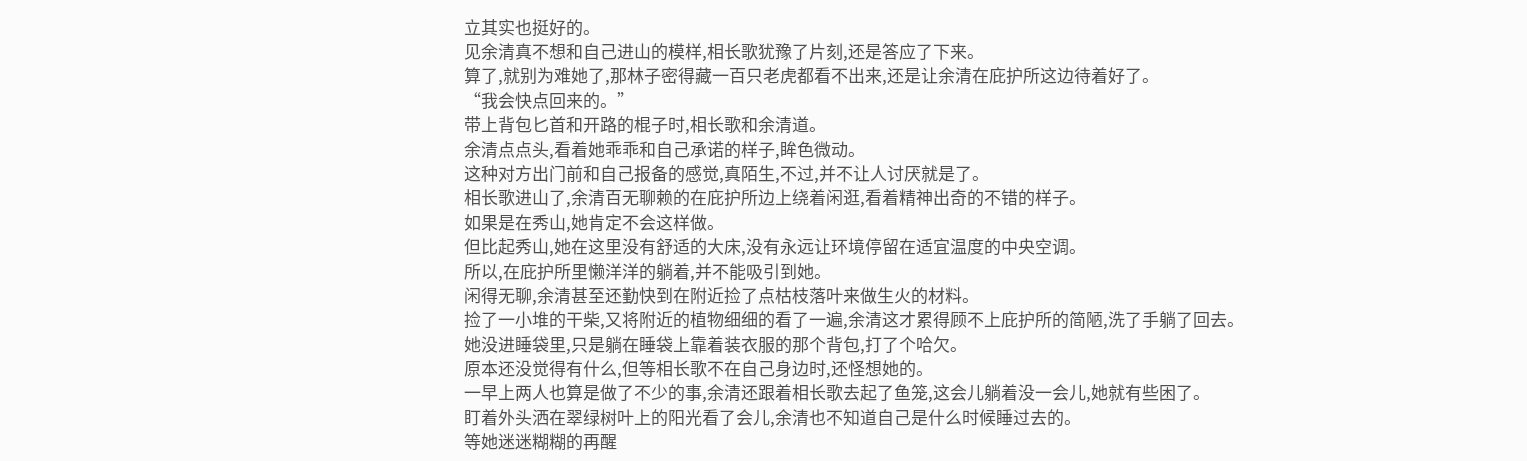立其实也挺好的。
见余清真不想和自己进山的模样,相长歌犹豫了片刻,还是答应了下来。
算了,就别为难她了,那林子密得藏一百只老虎都看不出来,还是让余清在庇护所这边待着好了。
“我会快点回来的。”
带上背包匕首和开路的棍子时,相长歌和余清道。
余清点点头,看着她乖乖和自己承诺的样子,眸色微动。
这种对方出门前和自己报备的感觉,真陌生,不过,并不让人讨厌就是了。
相长歌进山了,余清百无聊赖的在庇护所边上绕着闲逛,看着精神出奇的不错的样子。
如果是在秀山,她肯定不会这样做。
但比起秀山,她在这里没有舒适的大床,没有永远让环境停留在适宜温度的中央空调。
所以,在庇护所里懒洋洋的躺着,并不能吸引到她。
闲得无聊,余清甚至还勤快到在附近捡了点枯枝落叶来做生火的材料。
捡了一小堆的干柴,又将附近的植物细细的看了一遍,余清这才累得顾不上庇护所的简陋,洗了手躺了回去。
她没进睡袋里,只是躺在睡袋上靠着装衣服的那个背包,打了个哈欠。
原本还没觉得有什么,但等相长歌不在自己身边时,还怪想她的。
一早上两人也算是做了不少的事,余清还跟着相长歌去起了鱼笼,这会儿躺着没一会儿,她就有些困了。
盯着外头洒在翠绿树叶上的阳光看了会儿,余清也不知道自己是什么时候睡过去的。
等她迷迷糊糊的再醒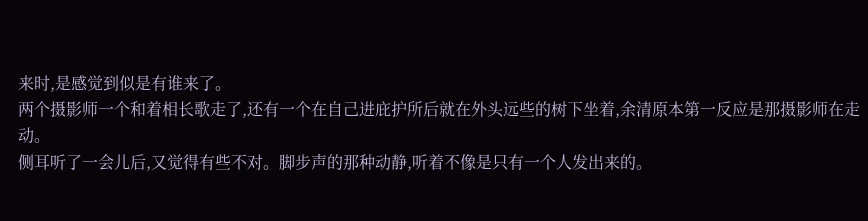来时,是感觉到似是有谁来了。
两个摄影师一个和着相长歌走了,还有一个在自己进庇护所后就在外头远些的树下坐着,余清原本第一反应是那摄影师在走动。
侧耳听了一会儿后,又觉得有些不对。脚步声的那种动静,听着不像是只有一个人发出来的。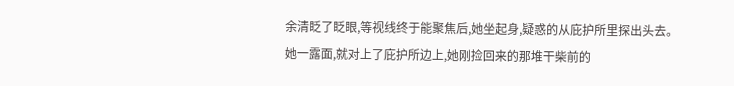余清眨了眨眼,等视线终于能聚焦后,她坐起身,疑惑的从庇护所里探出头去。
她一露面,就对上了庇护所边上,她刚捡回来的那堆干柴前的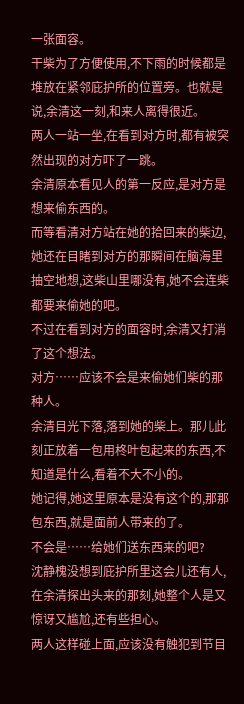一张面容。
干柴为了方便使用,不下雨的时候都是堆放在紧邻庇护所的位置旁。也就是说,余清这一刻,和来人离得很近。
两人一站一坐,在看到对方时,都有被突然出现的对方吓了一跳。
余清原本看见人的第一反应,是对方是想来偷东西的。
而等看清对方站在她的拾回来的柴边,她还在目睹到对方的那瞬间在脑海里抽空地想,这柴山里哪没有,她不会连柴都要来偷她的吧。
不过在看到对方的面容时,余清又打消了这个想法。
对方……应该不会是来偷她们柴的那种人。
余清目光下落,落到她的柴上。那儿此刻正放着一包用柊叶包起来的东西,不知道是什么,看着不大不小的。
她记得,她这里原本是没有这个的,那那包东西,就是面前人带来的了。
不会是……给她们送东西来的吧?
沈静槐没想到庇护所里这会儿还有人,在余清探出头来的那刻,她整个人是又惊讶又尴尬,还有些担心。
两人这样碰上面,应该没有触犯到节目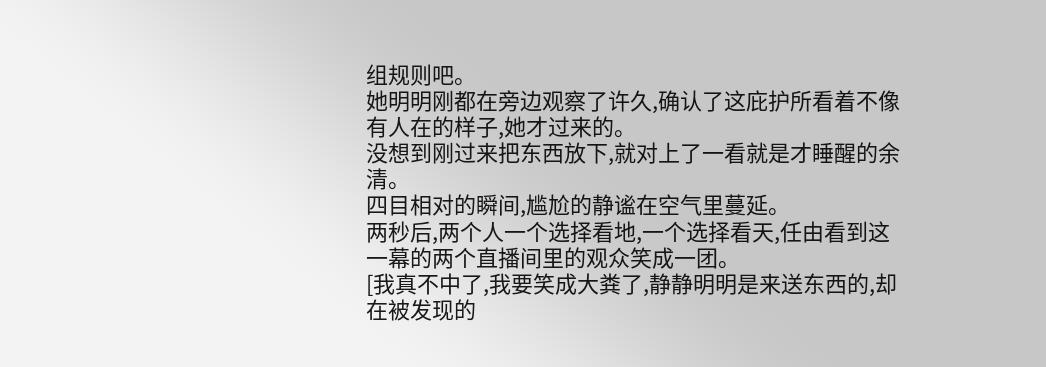组规则吧。
她明明刚都在旁边观察了许久,确认了这庇护所看着不像有人在的样子,她才过来的。
没想到刚过来把东西放下,就对上了一看就是才睡醒的余清。
四目相对的瞬间,尴尬的静谧在空气里蔓延。
两秒后,两个人一个选择看地,一个选择看天,任由看到这一幕的两个直播间里的观众笑成一团。
[我真不中了,我要笑成大粪了,静静明明是来送东西的,却在被发现的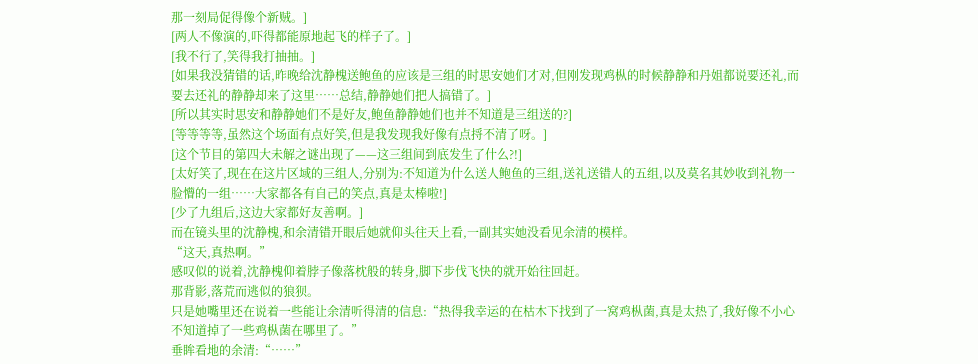那一刻局促得像个新贼。]
[两人不像演的,吓得都能原地起飞的样子了。]
[我不行了,笑得我打抽抽。]
[如果我没猜错的话,昨晚给沈静槐送鲍鱼的应该是三组的时思安她们才对,但刚发现鸡枞的时候静静和丹姐都说要还礼,而要去还礼的静静却来了这里……总结,静静她们把人搞错了。]
[所以其实时思安和静静她们不是好友,鲍鱼静静她们也并不知道是三组送的?]
[等等等等,虽然这个场面有点好笑,但是我发现我好像有点捋不清了呀。]
[这个节目的第四大未解之谜出现了——这三组间到底发生了什么?!]
[太好笑了,现在在这片区域的三组人,分别为:不知道为什么送人鲍鱼的三组,送礼送错人的五组,以及莫名其妙收到礼物一脸懵的一组……大家都各有自己的笑点,真是太棒啦!]
[少了九组后,这边大家都好友善啊。]
而在镜头里的沈静槐,和余清错开眼后她就仰头往天上看,一副其实她没看见余清的模样。
“这天,真热啊。”
感叹似的说着,沈静槐仰着脖子像落枕般的转身,脚下步伐飞快的就开始往回赶。
那背影,落荒而逃似的狼狈。
只是她嘴里还在说着一些能让余清听得清的信息:“热得我幸运的在枯木下找到了一窝鸡枞菌,真是太热了,我好像不小心不知道掉了一些鸡枞菌在哪里了。”
垂眸看地的余清:“……”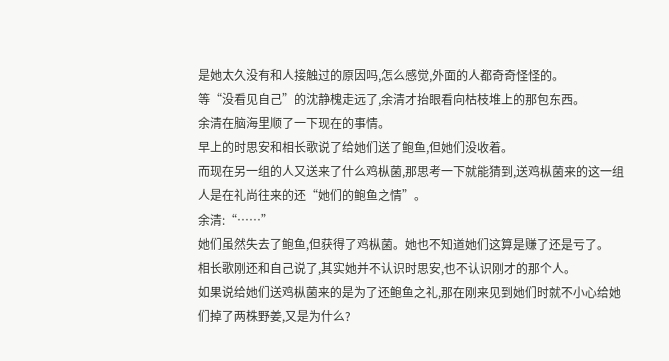是她太久没有和人接触过的原因吗,怎么感觉,外面的人都奇奇怪怪的。
等“没看见自己”的沈静槐走远了,余清才抬眼看向枯枝堆上的那包东西。
余清在脑海里顺了一下现在的事情。
早上的时思安和相长歌说了给她们送了鲍鱼,但她们没收着。
而现在另一组的人又送来了什么鸡枞菌,那思考一下就能猜到,送鸡枞菌来的这一组人是在礼尚往来的还“她们的鲍鱼之情”。
余清:“……”
她们虽然失去了鲍鱼,但获得了鸡枞菌。她也不知道她们这算是赚了还是亏了。
相长歌刚还和自己说了,其实她并不认识时思安,也不认识刚才的那个人。
如果说给她们送鸡枞菌来的是为了还鲍鱼之礼,那在刚来见到她们时就不小心给她们掉了两株野姜,又是为什么?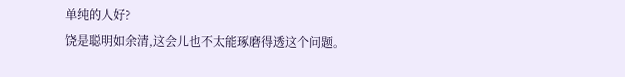单纯的人好?
饶是聪明如余清,这会儿也不太能琢磨得透这个问题。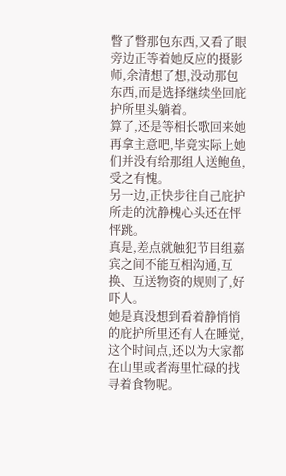瞥了瞥那包东西,又看了眼旁边正等着她反应的摄影师,余清想了想,没动那包东西,而是选择继续坐回庇护所里头躺着。
算了,还是等相长歌回来她再拿主意吧,毕竟实际上她们并没有给那组人送鲍鱼,受之有愧。
另一边,正快步往自己庇护所走的沈静槐心头还在怦怦跳。
真是,差点就触犯节目组嘉宾之间不能互相沟通,互换、互送物资的规则了,好吓人。
她是真没想到看着静悄悄的庇护所里还有人在睡觉,这个时间点,还以为大家都在山里或者海里忙碌的找寻着食物呢。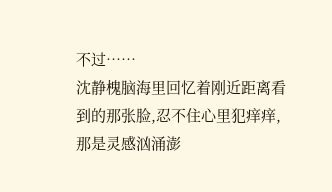不过……
沈静槐脑海里回忆着刚近距离看到的那张脸,忍不住心里犯痒痒,那是灵感汹涌澎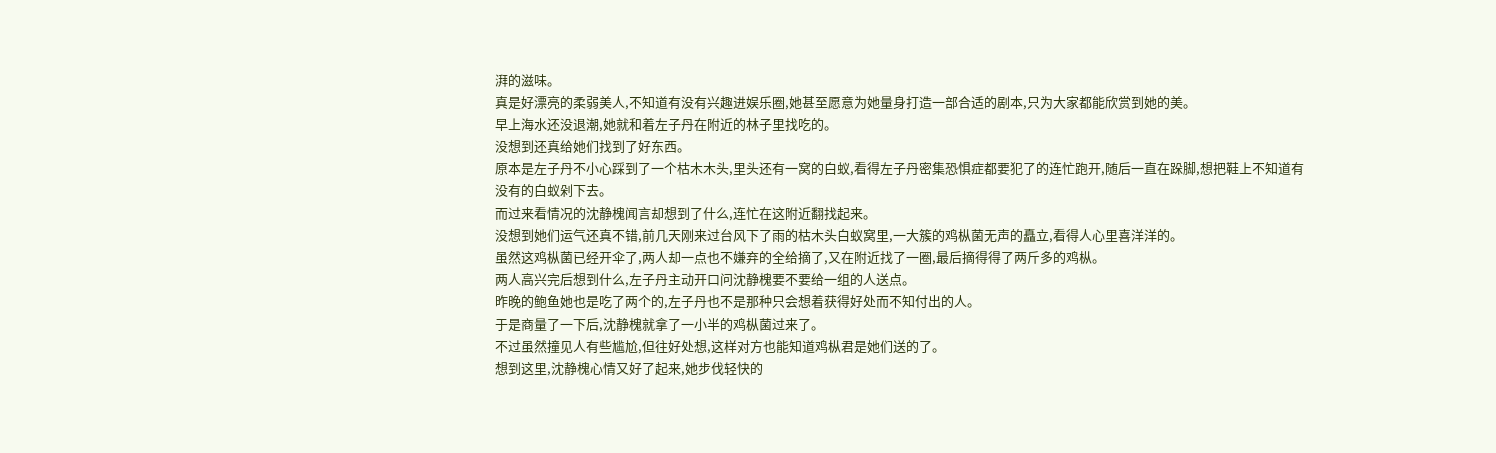湃的滋味。
真是好漂亮的柔弱美人,不知道有没有兴趣进娱乐圈,她甚至愿意为她量身打造一部合适的剧本,只为大家都能欣赏到她的美。
早上海水还没退潮,她就和着左子丹在附近的林子里找吃的。
没想到还真给她们找到了好东西。
原本是左子丹不小心踩到了一个枯木木头,里头还有一窝的白蚁,看得左子丹密集恐惧症都要犯了的连忙跑开,随后一直在跺脚,想把鞋上不知道有没有的白蚁剁下去。
而过来看情况的沈静槐闻言却想到了什么,连忙在这附近翻找起来。
没想到她们运气还真不错,前几天刚来过台风下了雨的枯木头白蚁窝里,一大簇的鸡枞菌无声的矗立,看得人心里喜洋洋的。
虽然这鸡枞菌已经开伞了,两人却一点也不嫌弃的全给摘了,又在附近找了一圈,最后摘得得了两斤多的鸡枞。
两人高兴完后想到什么,左子丹主动开口问沈静槐要不要给一组的人送点。
昨晚的鲍鱼她也是吃了两个的,左子丹也不是那种只会想着获得好处而不知付出的人。
于是商量了一下后,沈静槐就拿了一小半的鸡枞菌过来了。
不过虽然撞见人有些尴尬,但往好处想,这样对方也能知道鸡枞君是她们送的了。
想到这里,沈静槐心情又好了起来,她步伐轻快的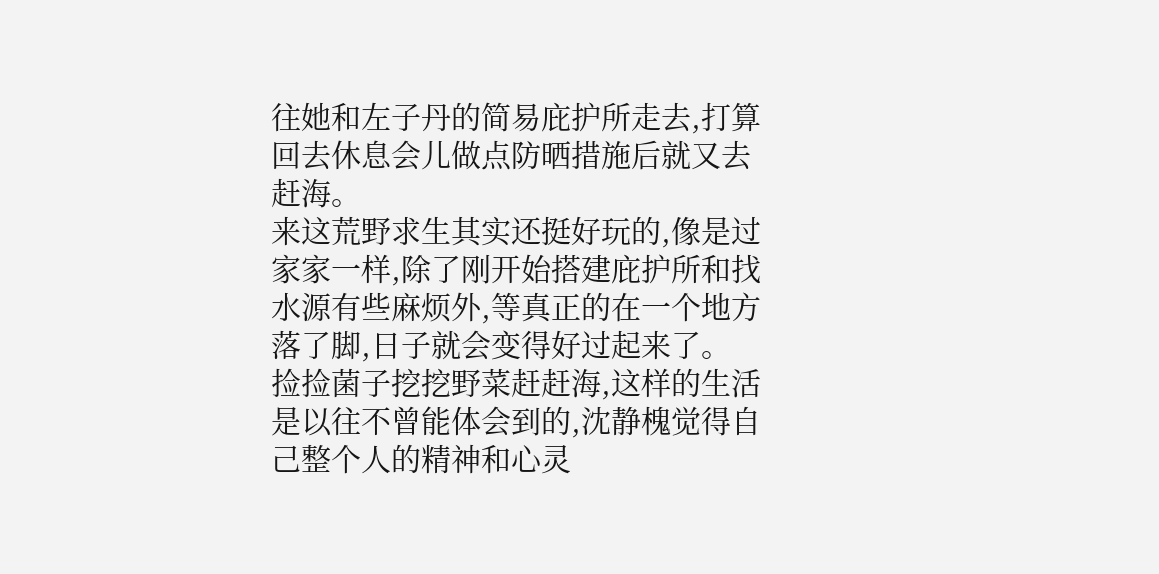往她和左子丹的简易庇护所走去,打算回去休息会儿做点防晒措施后就又去赶海。
来这荒野求生其实还挺好玩的,像是过家家一样,除了刚开始搭建庇护所和找水源有些麻烦外,等真正的在一个地方落了脚,日子就会变得好过起来了。
捡捡菌子挖挖野菜赶赶海,这样的生活是以往不曾能体会到的,沈静槐觉得自己整个人的精神和心灵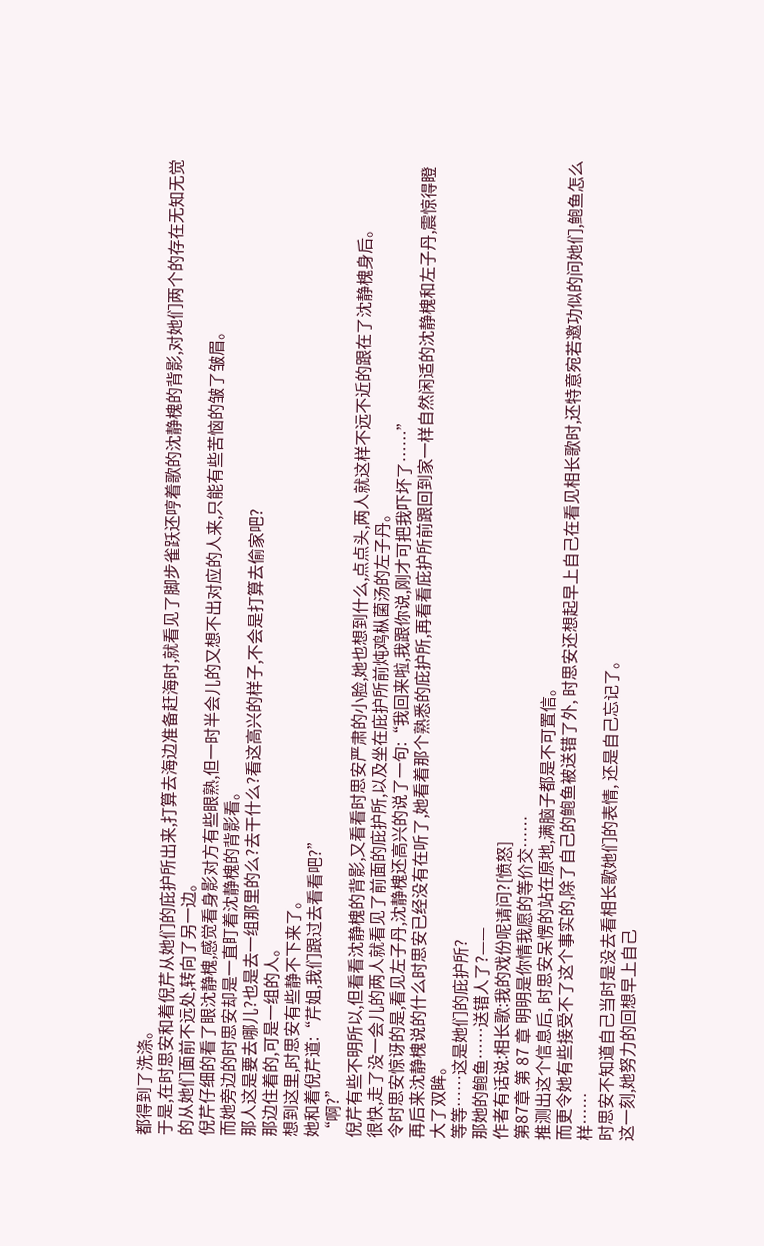都得到了洗涤。
于是,在时思安和着倪芹从她们的庇护所出来,打算去海边准备赶海时,就看见了脚步雀跃还哼着歌的沈静槐的背影,对她们两个的存在无知无觉的从她们面前不远处,转向了另一边。
倪芹仔细的看了眼沈静槐,感觉看身影对方有些眼熟,但一时半会儿的又想不出对应的人来,只能有些苦恼的皱了皱眉。
而她旁边的时思安却是一直盯着沈静槐的背影看。
那人这是要去哪儿?也是去一组那里的么?去干什么?看这高兴的样子,不会是打算去偷家吧?
那边住着的,可是一组的人。
想到这里,时思安有些静不下来了。
她和着倪芹道:“芹姐,我们跟过去看看吧?”
“啊?”
倪芹有些不明所以,但看看沈静槐的背影,又看看时思安严肃的小脸,她也想到什么,点点头,两人就这样不远不近的跟在了沈静槐身后。
很快,走了没一会儿的两人就看见了前面的庇护所,以及坐在庇护所前炖鸡枞菌汤的左子丹。
令时思安惊讶的是,看见左子丹,沈静槐还高兴的说了一句:“我回来啦,我跟你说,刚才可把我吓坏了……”
再后来沈静槐说的什么时思安已经没有在听了,她看着那个熟悉的庇护所,再看看庇护所前跟回到家一样自然闲适的沈静槐和左子丹,震惊得瞪大了双眸。
等等……这是她们的庇护所?
那她的鲍鱼……送错人了?——
作者有话说:相长歌:我的戏份呢请问?[愤怒]
第87章 第 87 章 明明是你情我愿的等价交……
推测出这个信息后, 时思安呆愣的站在原地,满脑子都是不可置信。
而更令她有些接受不了这个事实的,除了自己的鲍鱼被送错了外, 时思安还想起早上自己在看见相长歌时,还特意宛若邀功似的问她们,鲍鱼怎么样……
时思安不知道自己当时是没去看相长歌她们的表情, 还是自己忘记了。
这一刻,她努力的回想早上自己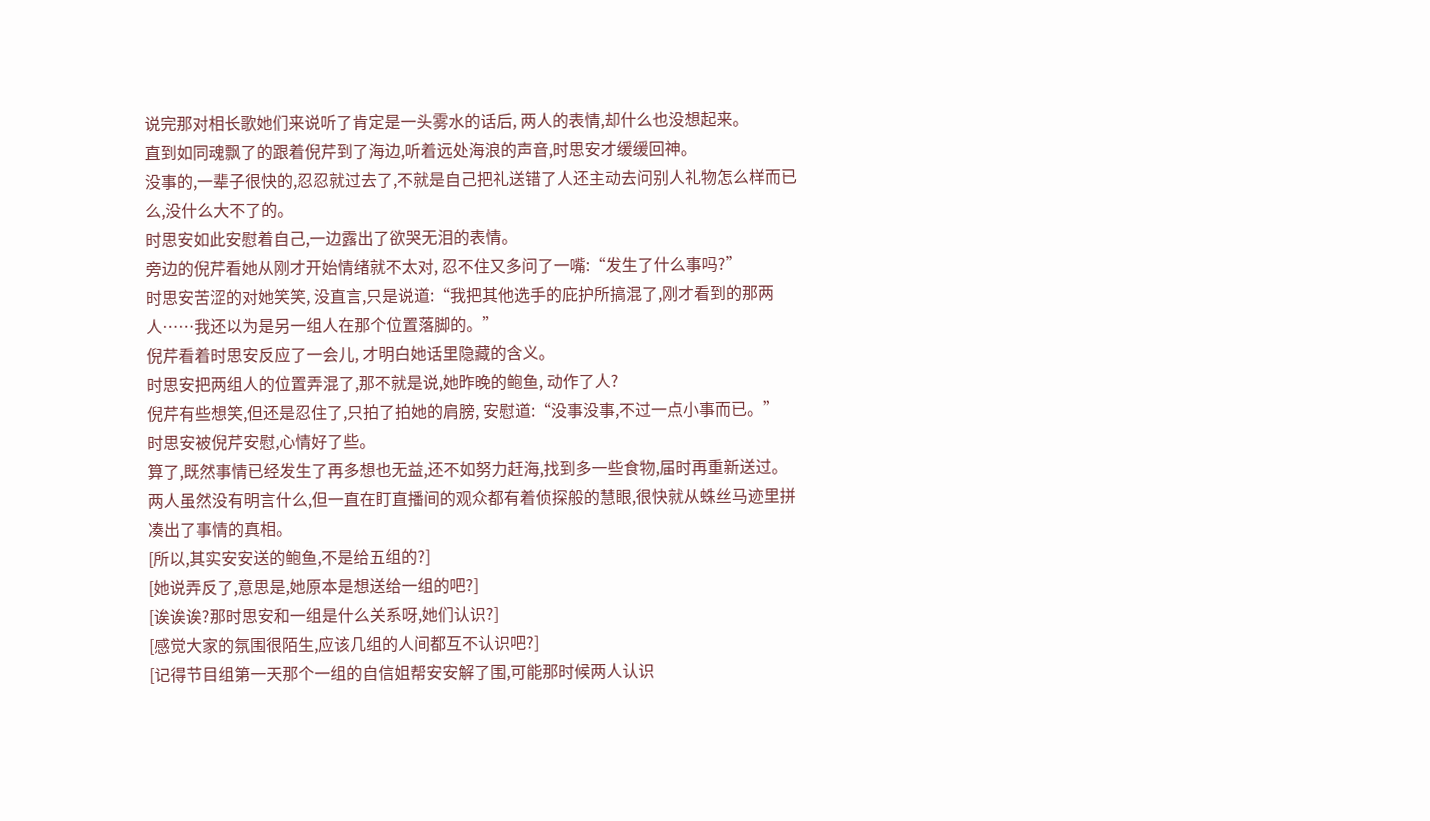说完那对相长歌她们来说听了肯定是一头雾水的话后, 两人的表情,却什么也没想起来。
直到如同魂飘了的跟着倪芹到了海边,听着远处海浪的声音,时思安才缓缓回神。
没事的,一辈子很快的,忍忍就过去了,不就是自己把礼送错了人还主动去问别人礼物怎么样而已么,没什么大不了的。
时思安如此安慰着自己,一边露出了欲哭无泪的表情。
旁边的倪芹看她从刚才开始情绪就不太对, 忍不住又多问了一嘴:“发生了什么事吗?”
时思安苦涩的对她笑笑, 没直言,只是说道:“我把其他选手的庇护所搞混了,刚才看到的那两人……我还以为是另一组人在那个位置落脚的。”
倪芹看着时思安反应了一会儿, 才明白她话里隐藏的含义。
时思安把两组人的位置弄混了,那不就是说,她昨晚的鲍鱼, 动作了人?
倪芹有些想笑,但还是忍住了,只拍了拍她的肩膀, 安慰道:“没事没事,不过一点小事而已。”
时思安被倪芹安慰,心情好了些。
算了,既然事情已经发生了再多想也无益,还不如努力赶海,找到多一些食物,届时再重新送过。
两人虽然没有明言什么,但一直在盯直播间的观众都有着侦探般的慧眼,很快就从蛛丝马迹里拼凑出了事情的真相。
[所以,其实安安送的鲍鱼,不是给五组的?]
[她说弄反了,意思是,她原本是想送给一组的吧?]
[诶诶诶?那时思安和一组是什么关系呀,她们认识?]
[感觉大家的氛围很陌生,应该几组的人间都互不认识吧?]
[记得节目组第一天那个一组的自信姐帮安安解了围,可能那时候两人认识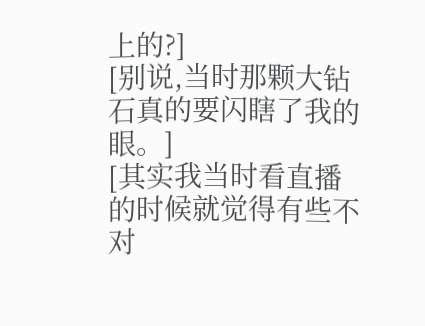上的?]
[别说,当时那颗大钻石真的要闪瞎了我的眼。]
[其实我当时看直播的时候就觉得有些不对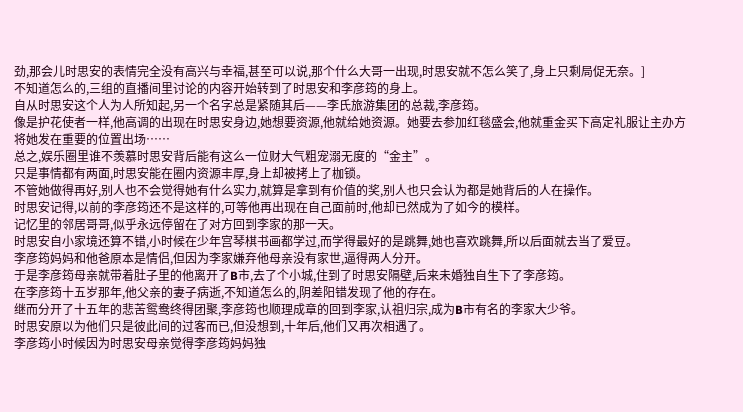劲,那会儿时思安的表情完全没有高兴与幸福,甚至可以说,那个什么大哥一出现,时思安就不怎么笑了,身上只剩局促无奈。]
不知道怎么的,三组的直播间里讨论的内容开始转到了时思安和李彦筠的身上。
自从时思安这个人为人所知起,另一个名字总是紧随其后——李氏旅游集团的总裁,李彦筠。
像是护花使者一样,他高调的出现在时思安身边,她想要资源,他就给她资源。她要去参加红毯盛会,他就重金买下高定礼服让主办方将她发在重要的位置出场……
总之,娱乐圈里谁不羡慕时思安背后能有这么一位财大气粗宠溺无度的“金主”。
只是事情都有两面,时思安能在圈内资源丰厚,身上却被拷上了枷锁。
不管她做得再好,别人也不会觉得她有什么实力,就算是拿到有价值的奖,别人也只会认为都是她背后的人在操作。
时思安记得,以前的李彦筠还不是这样的,可等他再出现在自己面前时,他却已然成为了如今的模样。
记忆里的邻居哥哥,似乎永远停留在了对方回到李家的那一天。
时思安自小家境还算不错,小时候在少年宫琴棋书画都学过,而学得最好的是跳舞,她也喜欢跳舞,所以后面就去当了爱豆。
李彦筠妈妈和他爸原本是情侣,但因为李家嫌弃他母亲没有家世,逼得两人分开。
于是李彦筠母亲就带着肚子里的他离开了B市,去了个小城,住到了时思安隔壁,后来未婚独自生下了李彦筠。
在李彦筠十五岁那年,他父亲的妻子病逝,不知道怎么的,阴差阳错发现了他的存在。
继而分开了十五年的悲苦鸳鸯终得团聚,李彦筠也顺理成章的回到李家,认祖归宗,成为B市有名的李家大少爷。
时思安原以为他们只是彼此间的过客而已,但没想到,十年后,他们又再次相遇了。
李彦筠小时候因为时思安母亲觉得李彦筠妈妈独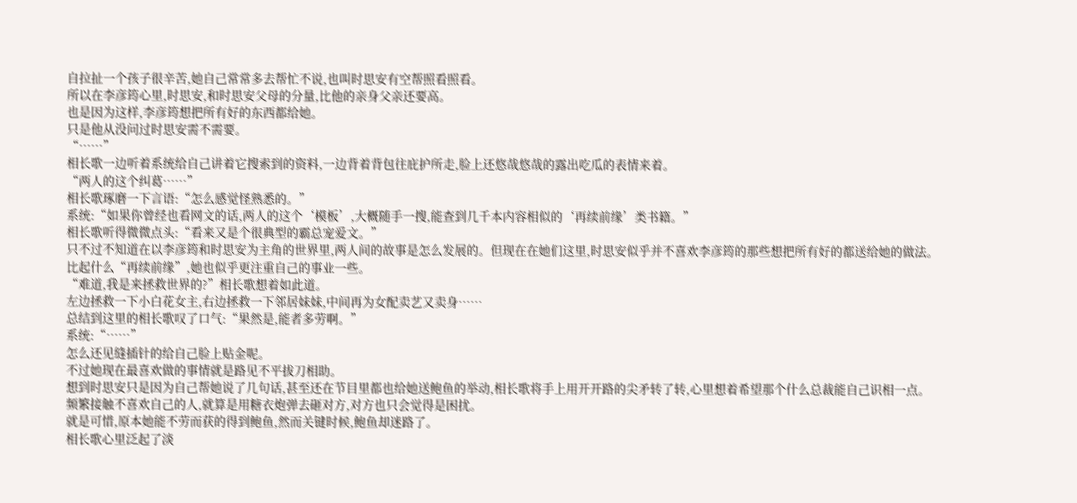自拉扯一个孩子很辛苦,她自己常常多去帮忙不说,也叫时思安有空帮照看照看。
所以在李彦筠心里,时思安,和时思安父母的分量,比他的亲身父亲还要高。
也是因为这样,李彦筠想把所有好的东西都给她。
只是他从没问过时思安需不需要。
“……”
相长歌一边听着系统给自己讲着它搜索到的资料,一边背着背包往庇护所走,脸上还悠哉悠哉的露出吃瓜的表情来着。
“两人的这个纠葛……”
相长歌琢磨一下言语:“怎么感觉怪熟悉的。”
系统:“如果你曾经也看网文的话,两人的这个‘模板’,大概随手一搜,能查到几千本内容相似的‘再续前缘’类书籍。”
相长歌听得微微点头:“看来又是个很典型的霸总宠爱文。”
只不过不知道在以李彦筠和时思安为主角的世界里,两人间的故事是怎么发展的。但现在在她们这里,时思安似乎并不喜欢李彦筠的那些想把所有好的都送给她的做法。
比起什么“再续前缘”,她也似乎更注重自己的事业一些。
“难道,我是来拯救世界的?”相长歌想着如此道。
左边拯救一下小白花女主,右边拯救一下邻居妹妹,中间再为女配卖艺又卖身……
总结到这里的相长歌叹了口气:“果然是,能者多劳啊。”
系统:“……”
怎么还见缝插针的给自己脸上贴金呢。
不过她现在最喜欢做的事情就是路见不平拔刀相助。
想到时思安只是因为自己帮她说了几句话,甚至还在节目里都也给她送鲍鱼的举动,相长歌将手上用开开路的尖矛转了转,心里想着希望那个什么总裁能自己识相一点。
频繁接触不喜欢自己的人,就算是用糖衣炮弹去砸对方,对方也只会觉得是困扰。
就是可惜,原本她能不劳而获的得到鲍鱼,然而关键时候,鲍鱼却迷路了。
相长歌心里泛起了淡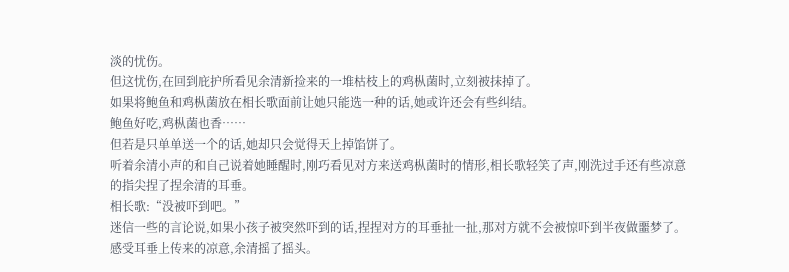淡的忧伤。
但这忧伤,在回到庇护所看见余清新捡来的一堆枯枝上的鸡枞菌时,立刻被抹掉了。
如果将鲍鱼和鸡枞菌放在相长歌面前让她只能选一种的话,她或许还会有些纠结。
鲍鱼好吃,鸡枞菌也香……
但若是只单单送一个的话,她却只会觉得天上掉馅饼了。
听着余清小声的和自己说着她睡醒时,刚巧看见对方来送鸡枞菌时的情形,相长歌轻笑了声,刚洗过手还有些凉意的指尖捏了捏余清的耳垂。
相长歌:“没被吓到吧。”
迷信一些的言论说,如果小孩子被突然吓到的话,捏捏对方的耳垂扯一扯,那对方就不会被惊吓到半夜做噩梦了。
感受耳垂上传来的凉意,余清摇了摇头。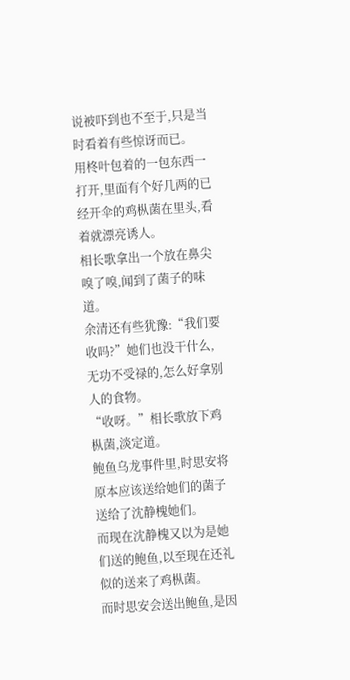说被吓到也不至于,只是当时看着有些惊讶而已。
用柊叶包着的一包东西一打开,里面有个好几两的已经开伞的鸡枞菌在里头,看着就漂亮诱人。
相长歌拿出一个放在鼻尖嗅了嗅,闻到了菌子的味道。
余清还有些犹豫:“我们要收吗?”她们也没干什么,无功不受禄的,怎么好拿别人的食物。
“收呀。”相长歌放下鸡枞菌,淡定道。
鲍鱼乌龙事件里,时思安将原本应该送给她们的菌子送给了沈静槐她们。
而现在沈静槐又以为是她们送的鲍鱼,以至现在还礼似的送来了鸡枞菌。
而时思安会送出鲍鱼,是因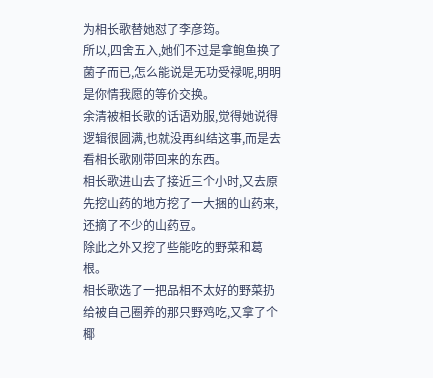为相长歌替她怼了李彦筠。
所以,四舍五入,她们不过是拿鲍鱼换了菌子而已,怎么能说是无功受禄呢,明明是你情我愿的等价交换。
余清被相长歌的话语劝服,觉得她说得逻辑很圆满,也就没再纠结这事,而是去看相长歌刚带回来的东西。
相长歌进山去了接近三个小时,又去原先挖山药的地方挖了一大捆的山药来,还摘了不少的山药豆。
除此之外又挖了些能吃的野菜和葛根。
相长歌选了一把品相不太好的野菜扔给被自己圈养的那只野鸡吃,又拿了个椰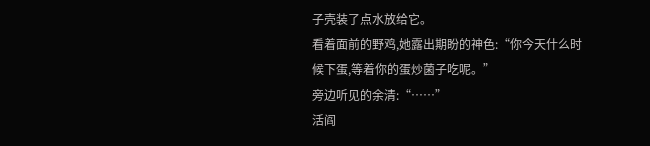子壳装了点水放给它。
看着面前的野鸡,她露出期盼的神色:“你今天什么时候下蛋,等着你的蛋炒菌子吃呢。”
旁边听见的余清:“……”
活阎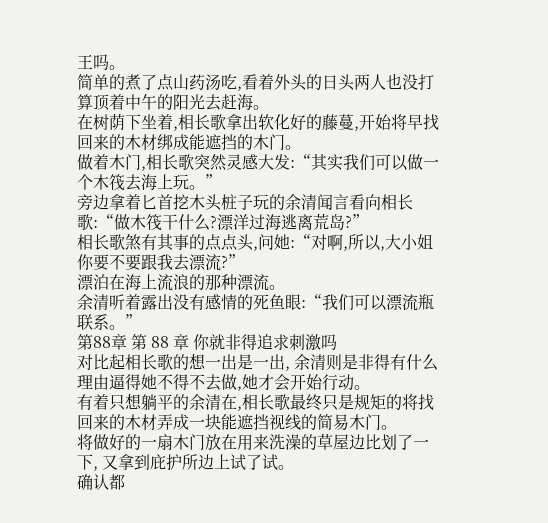王吗。
简单的煮了点山药汤吃,看着外头的日头两人也没打算顶着中午的阳光去赶海。
在树荫下坐着,相长歌拿出软化好的藤蔓,开始将早找回来的木材绑成能遮挡的木门。
做着木门,相长歌突然灵感大发:“其实我们可以做一个木筏去海上玩。”
旁边拿着匕首挖木头桩子玩的余清闻言看向相长歌:“做木筏干什么?漂洋过海逃离荒岛?”
相长歌煞有其事的点点头,问她:“对啊,所以,大小姐你要不要跟我去漂流?”
漂泊在海上流浪的那种漂流。
余清听着露出没有感情的死鱼眼:“我们可以漂流瓶联系。”
第88章 第 88 章 你就非得追求刺激吗
对比起相长歌的想一出是一出, 余清则是非得有什么理由逼得她不得不去做,她才会开始行动。
有着只想躺平的余清在,相长歌最终只是规矩的将找回来的木材弄成一块能遮挡视线的简易木门。
将做好的一扇木门放在用来洗澡的草屋边比划了一下, 又拿到庇护所边上试了试。
确认都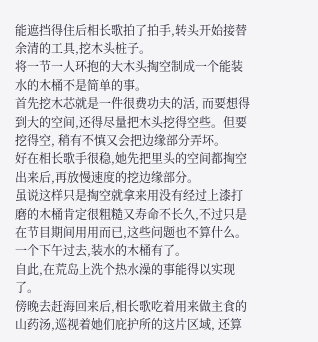能遮挡得住后相长歌拍了拍手,转头开始接替余清的工具,挖木头桩子。
将一节一人环抱的大木头掏空制成一个能装水的木桶不是简单的事。
首先挖木芯就是一件很费功夫的活, 而要想得到大的空间,还得尽量把木头挖得空些。但要挖得空, 稍有不慎又会把边缘部分弄坏。
好在相长歌手很稳,她先把里头的空间都掏空出来后,再放慢速度的挖边缘部分。
虽说这样只是掏空就拿来用没有经过上漆打磨的木桶肯定很粗糙又寿命不长久,不过只是在节目期间用用而已,这些问题也不算什么。
一个下午过去,装水的木桶有了。
自此,在荒岛上洗个热水澡的事能得以实现了。
傍晚去赶海回来后,相长歌吃着用来做主食的山药汤,巡视着她们庇护所的这片区域, 还算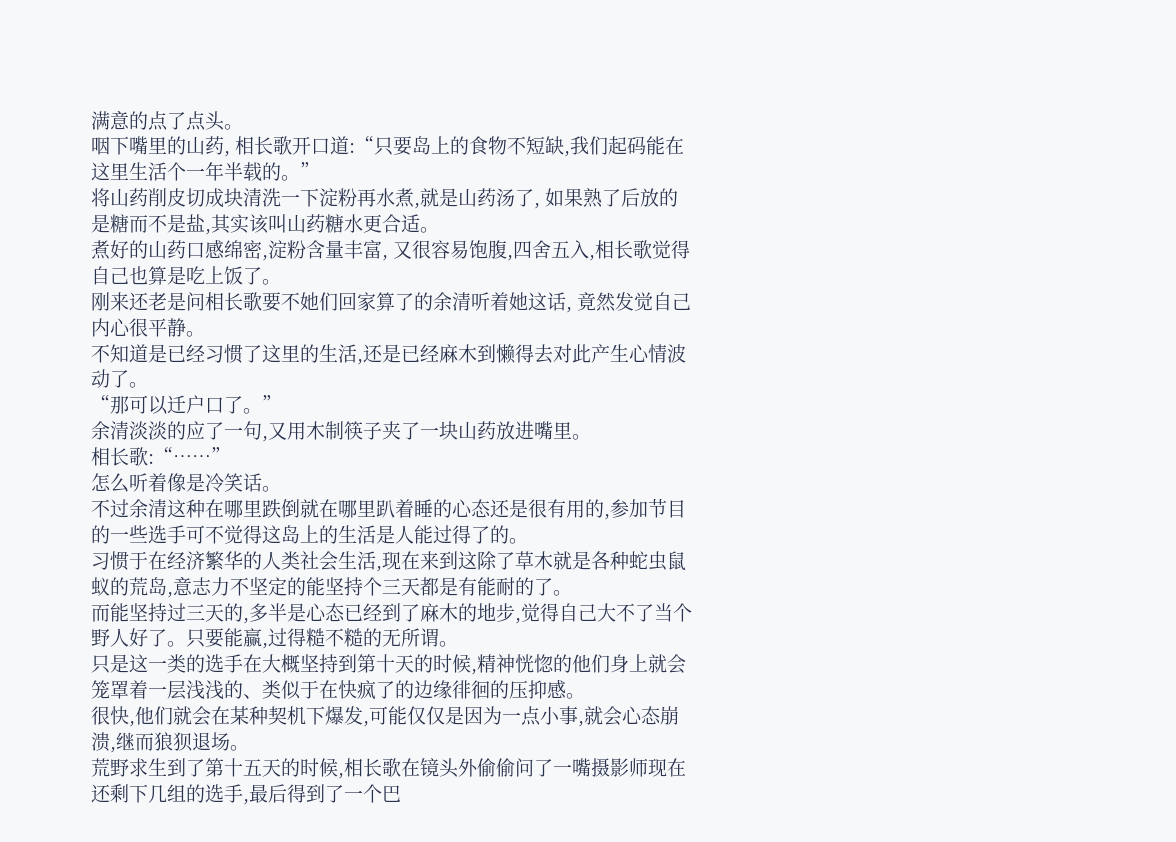满意的点了点头。
咽下嘴里的山药, 相长歌开口道:“只要岛上的食物不短缺,我们起码能在这里生活个一年半载的。”
将山药削皮切成块清洗一下淀粉再水煮,就是山药汤了, 如果熟了后放的是糖而不是盐,其实该叫山药糖水更合适。
煮好的山药口感绵密,淀粉含量丰富, 又很容易饱腹,四舍五入,相长歌觉得自己也算是吃上饭了。
刚来还老是问相长歌要不她们回家算了的余清听着她这话, 竟然发觉自己内心很平静。
不知道是已经习惯了这里的生活,还是已经麻木到懒得去对此产生心情波动了。
“那可以迁户口了。”
余清淡淡的应了一句,又用木制筷子夹了一块山药放进嘴里。
相长歌:“……”
怎么听着像是冷笑话。
不过余清这种在哪里跌倒就在哪里趴着睡的心态还是很有用的,参加节目的一些选手可不觉得这岛上的生活是人能过得了的。
习惯于在经济繁华的人类社会生活,现在来到这除了草木就是各种蛇虫鼠蚁的荒岛,意志力不坚定的能坚持个三天都是有能耐的了。
而能坚持过三天的,多半是心态已经到了麻木的地步,觉得自己大不了当个野人好了。只要能赢,过得糙不糙的无所谓。
只是这一类的选手在大概坚持到第十天的时候,精神恍惚的他们身上就会笼罩着一层浅浅的、类似于在快疯了的边缘徘徊的压抑感。
很快,他们就会在某种契机下爆发,可能仅仅是因为一点小事,就会心态崩溃,继而狼狈退场。
荒野求生到了第十五天的时候,相长歌在镜头外偷偷问了一嘴摄影师现在还剩下几组的选手,最后得到了一个巴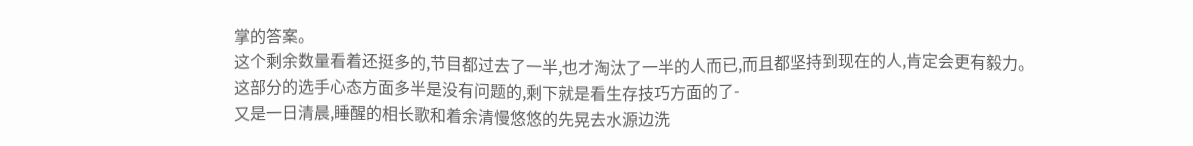掌的答案。
这个剩余数量看着还挺多的,节目都过去了一半,也才淘汰了一半的人而已,而且都坚持到现在的人,肯定会更有毅力。
这部分的选手心态方面多半是没有问题的,剩下就是看生存技巧方面的了-
又是一日清晨,睡醒的相长歌和着余清慢悠悠的先晃去水源边洗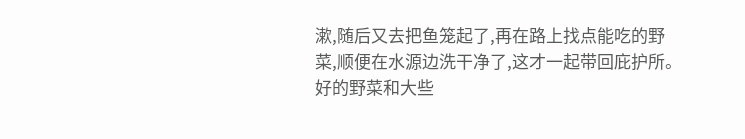漱,随后又去把鱼笼起了,再在路上找点能吃的野菜,顺便在水源边洗干净了,这才一起带回庇护所。
好的野菜和大些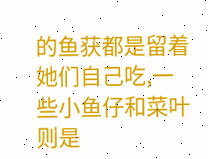的鱼获都是留着她们自己吃,一些小鱼仔和菜叶则是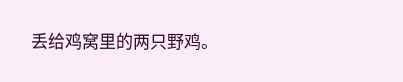丢给鸡窝里的两只野鸡。